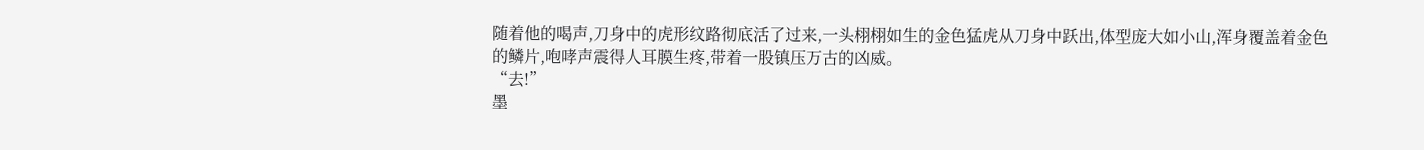随着他的喝声,刀身中的虎形纹路彻底活了过来,一头栩栩如生的金色猛虎从刀身中跃出,体型庞大如小山,浑身覆盖着金色的鳞片,咆哮声震得人耳膜生疼,带着一股镇压万古的凶威。
“去!”
墨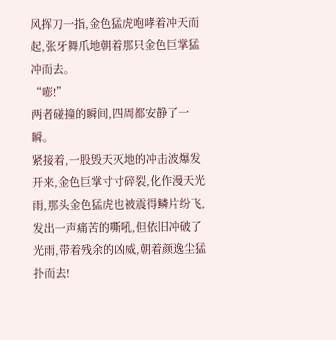风挥刀一指,金色猛虎咆哮着冲天而起,张牙舞爪地朝着那只金色巨掌猛冲而去。
“嘭!”
两者碰撞的瞬间,四周都安静了一瞬。
紧接着,一股毁天灭地的冲击波爆发开来,金色巨掌寸寸碎裂,化作漫天光雨,那头金色猛虎也被震得鳞片纷飞,发出一声痛苦的嘶吼,但依旧冲破了光雨,带着残余的凶威,朝着颜逸尘猛扑而去!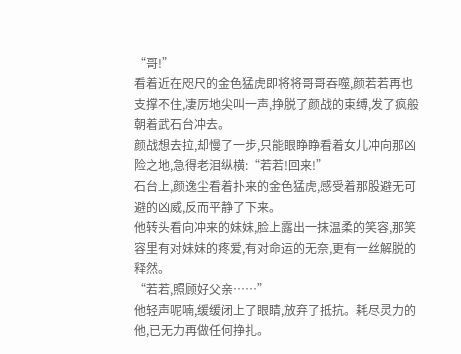“哥!”
看着近在咫尺的金色猛虎即将将哥哥吞噬,颜若若再也支撑不住,凄厉地尖叫一声,挣脱了颜战的束缚,发了疯般朝着武石台冲去。
颜战想去拉,却慢了一步,只能眼睁睁看着女儿冲向那凶险之地,急得老泪纵横:“若若!回来!”
石台上,颜逸尘看着扑来的金色猛虎,感受着那股避无可避的凶威,反而平静了下来。
他转头看向冲来的妹妹,脸上露出一抹温柔的笑容,那笑容里有对妹妹的疼爱,有对命运的无奈,更有一丝解脱的释然。
“若若,照顾好父亲……”
他轻声呢喃,缓缓闭上了眼睛,放弃了抵抗。耗尽灵力的他,已无力再做任何挣扎。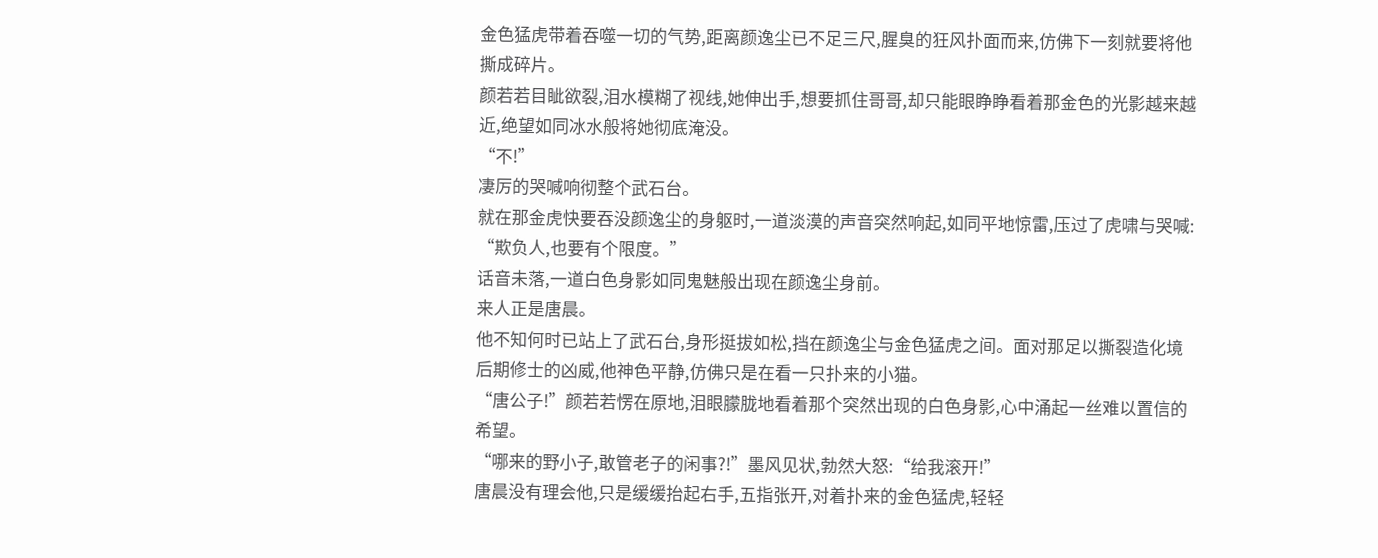金色猛虎带着吞噬一切的气势,距离颜逸尘已不足三尺,腥臭的狂风扑面而来,仿佛下一刻就要将他撕成碎片。
颜若若目眦欲裂,泪水模糊了视线,她伸出手,想要抓住哥哥,却只能眼睁睁看着那金色的光影越来越近,绝望如同冰水般将她彻底淹没。
“不!”
凄厉的哭喊响彻整个武石台。
就在那金虎快要吞没颜逸尘的身躯时,一道淡漠的声音突然响起,如同平地惊雷,压过了虎啸与哭喊:
“欺负人,也要有个限度。”
话音未落,一道白色身影如同鬼魅般出现在颜逸尘身前。
来人正是唐晨。
他不知何时已站上了武石台,身形挺拔如松,挡在颜逸尘与金色猛虎之间。面对那足以撕裂造化境后期修士的凶威,他神色平静,仿佛只是在看一只扑来的小猫。
“唐公子!”颜若若愣在原地,泪眼朦胧地看着那个突然出现的白色身影,心中涌起一丝难以置信的希望。
“哪来的野小子,敢管老子的闲事?!”墨风见状,勃然大怒:“给我滚开!”
唐晨没有理会他,只是缓缓抬起右手,五指张开,对着扑来的金色猛虎,轻轻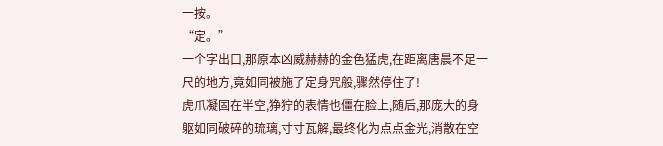一按。
“定。”
一个字出口,那原本凶威赫赫的金色猛虎,在距离唐晨不足一尺的地方,竟如同被施了定身咒般,骤然停住了!
虎爪凝固在半空,狰狞的表情也僵在脸上,随后,那庞大的身躯如同破碎的琉璃,寸寸瓦解,最终化为点点金光,消散在空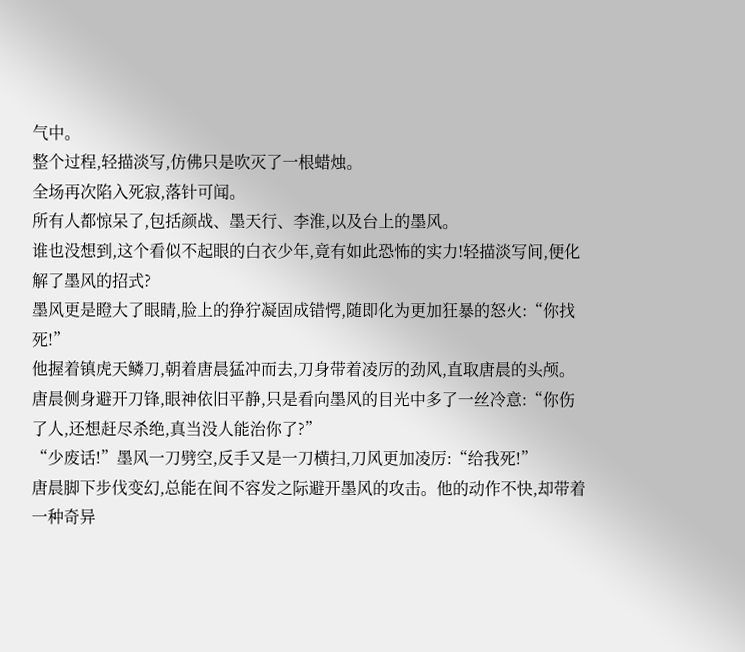气中。
整个过程,轻描淡写,仿佛只是吹灭了一根蜡烛。
全场再次陷入死寂,落针可闻。
所有人都惊呆了,包括颜战、墨天行、李淮,以及台上的墨风。
谁也没想到,这个看似不起眼的白衣少年,竟有如此恐怖的实力!轻描淡写间,便化解了墨风的招式?
墨风更是瞪大了眼睛,脸上的狰狞凝固成错愕,随即化为更加狂暴的怒火:“你找死!”
他握着镇虎天鳞刀,朝着唐晨猛冲而去,刀身带着凌厉的劲风,直取唐晨的头颅。
唐晨侧身避开刀锋,眼神依旧平静,只是看向墨风的目光中多了一丝冷意:“你伤了人,还想赶尽杀绝,真当没人能治你了?”
“少废话!”墨风一刀劈空,反手又是一刀横扫,刀风更加凌厉:“给我死!”
唐晨脚下步伐变幻,总能在间不容发之际避开墨风的攻击。他的动作不快,却带着一种奇异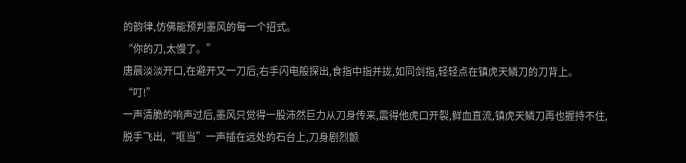的韵律,仿佛能预判墨风的每一个招式。
“你的刀,太慢了。”
唐晨淡淡开口,在避开又一刀后,右手闪电般探出,食指中指并拢,如同剑指,轻轻点在镇虎天鳞刀的刀背上。
“叮!”
一声清脆的响声过后,墨风只觉得一股沛然巨力从刀身传来,震得他虎口开裂,鲜血直流,镇虎天鳞刀再也握持不住,脱手飞出,“哐当”一声插在远处的石台上,刀身剧烈颤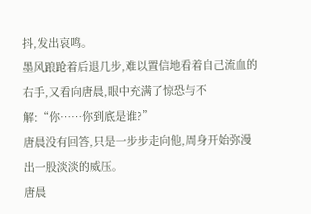抖,发出哀鸣。
墨风踉跄着后退几步,难以置信地看着自己流血的右手,又看向唐晨,眼中充满了惊恐与不解:“你……你到底是谁?”
唐晨没有回答,只是一步步走向他,周身开始弥漫出一股淡淡的威压。
唐晨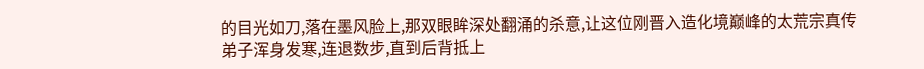的目光如刀,落在墨风脸上,那双眼眸深处翻涌的杀意,让这位刚晋入造化境巅峰的太荒宗真传弟子浑身发寒,连退数步,直到后背抵上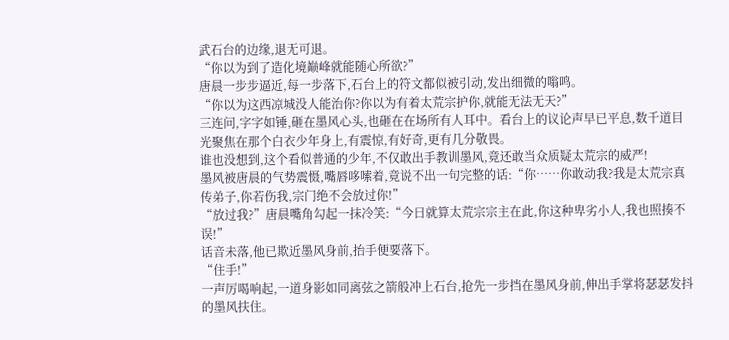武石台的边缘,退无可退。
“你以为到了造化境巅峰就能随心所欲?”
唐晨一步步逼近,每一步落下,石台上的符文都似被引动,发出细微的嗡鸣。
“你以为这西凉城没人能治你?你以为有着太荒宗护你,就能无法无天?”
三连问,字字如锤,砸在墨风心头,也砸在在场所有人耳中。看台上的议论声早已平息,数千道目光聚焦在那个白衣少年身上,有震惊,有好奇,更有几分敬畏。
谁也没想到,这个看似普通的少年,不仅敢出手教训墨风,竟还敢当众质疑太荒宗的威严!
墨风被唐晨的气势震慑,嘴唇哆嗦着,竟说不出一句完整的话:“你……你敢动我?我是太荒宗真传弟子,你若伤我,宗门绝不会放过你!”
“放过我?”唐晨嘴角勾起一抹冷笑:“今日就算太荒宗宗主在此,你这种卑劣小人,我也照揍不误!”
话音未落,他已欺近墨风身前,抬手便要落下。
“住手!”
一声厉喝响起,一道身影如同离弦之箭般冲上石台,抢先一步挡在墨风身前,伸出手掌将瑟瑟发抖的墨风扶住。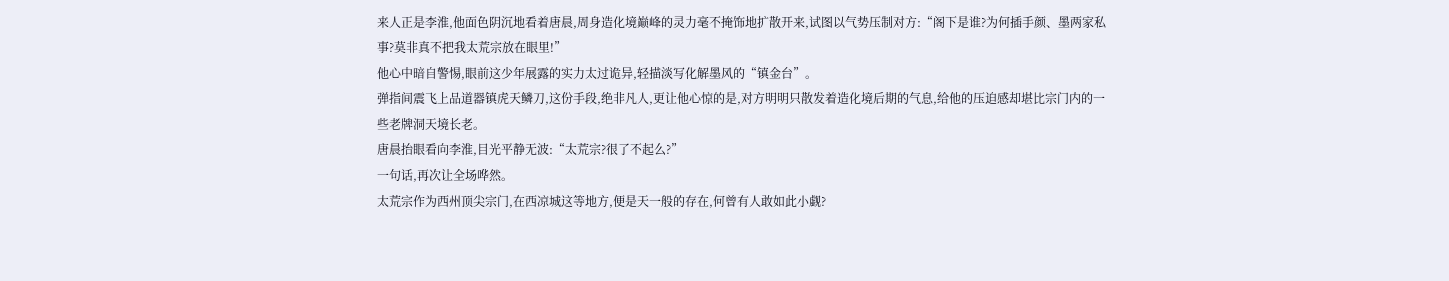来人正是李淮,他面色阴沉地看着唐晨,周身造化境巅峰的灵力毫不掩饰地扩散开来,试图以气势压制对方:“阁下是谁?为何插手颜、墨两家私事?莫非真不把我太荒宗放在眼里!”
他心中暗自警惕,眼前这少年展露的实力太过诡异,轻描淡写化解墨风的“镇金台”。
弹指间震飞上品道器镇虎天鳞刀,这份手段,绝非凡人,更让他心惊的是,对方明明只散发着造化境后期的气息,给他的压迫感却堪比宗门内的一些老牌洞天境长老。
唐晨抬眼看向李淮,目光平静无波:“太荒宗?很了不起么?”
一句话,再次让全场哗然。
太荒宗作为西州顶尖宗门,在西凉城这等地方,便是天一般的存在,何曾有人敢如此小觑?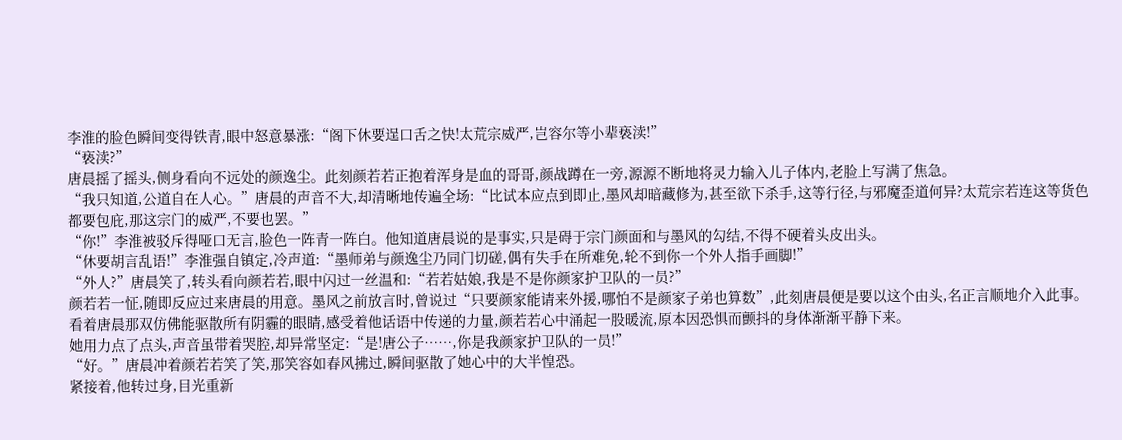李淮的脸色瞬间变得铁青,眼中怒意暴涨:“阁下休要逞口舌之快!太荒宗威严,岂容尔等小辈亵渎!”
“亵渎?”
唐晨摇了摇头,侧身看向不远处的颜逸尘。此刻颜若若正抱着浑身是血的哥哥,颜战蹲在一旁,源源不断地将灵力输入儿子体内,老脸上写满了焦急。
“我只知道,公道自在人心。”唐晨的声音不大,却清晰地传遍全场:“比试本应点到即止,墨风却暗藏修为,甚至欲下杀手,这等行径,与邪魔歪道何异?太荒宗若连这等货色都要包庇,那这宗门的威严,不要也罢。”
“你!”李淮被驳斥得哑口无言,脸色一阵青一阵白。他知道唐晨说的是事实,只是碍于宗门颜面和与墨风的勾结,不得不硬着头皮出头。
“休要胡言乱语!”李淮强自镇定,冷声道:“墨师弟与颜逸尘乃同门切磋,偶有失手在所难免,轮不到你一个外人指手画脚!”
“外人?”唐晨笑了,转头看向颜若若,眼中闪过一丝温和:“若若姑娘,我是不是你颜家护卫队的一员?”
颜若若一怔,随即反应过来唐晨的用意。墨风之前放言时,曾说过“只要颜家能请来外援,哪怕不是颜家子弟也算数”,此刻唐晨便是要以这个由头,名正言顺地介入此事。
看着唐晨那双仿佛能驱散所有阴霾的眼睛,感受着他话语中传递的力量,颜若若心中涌起一股暖流,原本因恐惧而颤抖的身体渐渐平静下来。
她用力点了点头,声音虽带着哭腔,却异常坚定:“是!唐公子……,你是我颜家护卫队的一员!”
“好。”唐晨冲着颜若若笑了笑,那笑容如春风拂过,瞬间驱散了她心中的大半惶恐。
紧接着,他转过身,目光重新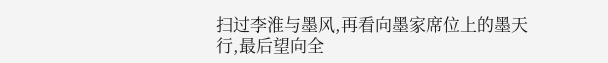扫过李淮与墨风,再看向墨家席位上的墨天行,最后望向全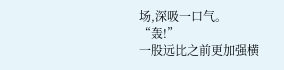场,深吸一口气。
“轰!”
一股远比之前更加强横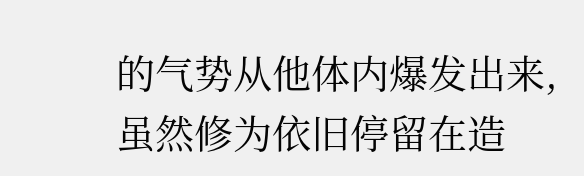的气势从他体内爆发出来,虽然修为依旧停留在造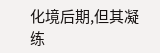化境后期,但其凝练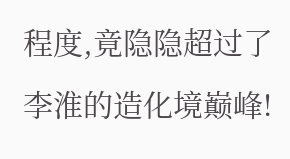程度,竟隐隐超过了李淮的造化境巅峰!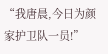“我唐晨,今日为颜家护卫队一员!”